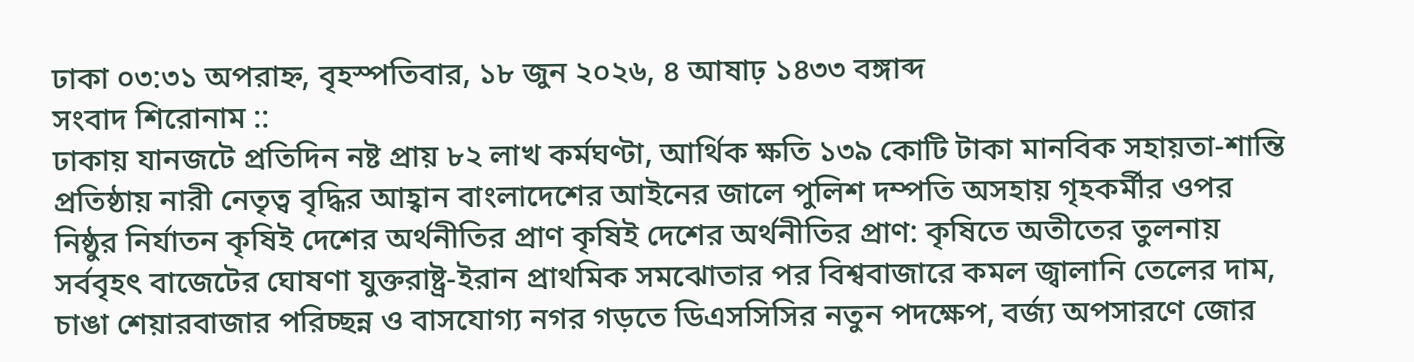ঢাকা ০৩:৩১ অপরাহ্ন, বৃহস্পতিবার, ১৮ জুন ২০২৬, ৪ আষাঢ় ১৪৩৩ বঙ্গাব্দ
সংবাদ শিরোনাম ::
ঢাকায় যানজটে প্রতিদিন নষ্ট প্রায় ৮২ লাখ কর্মঘণ্টা, আর্থিক ক্ষতি ১৩৯ কোটি টাকা মানবিক সহায়তা-শান্তি প্রতিষ্ঠায় নারী নেতৃত্ব বৃদ্ধির আহ্বান বাংলাদেশের আইনের জালে পুলিশ দম্পতি অসহায় গৃহকর্মীর ওপর নিষ্ঠুর নির্যাতন কৃষিই দেশের অর্থনীতির প্রাণ কৃষিই দেশের অর্থনীতির প্রাণ: কৃষিতে অতীতের তুলনায় সর্ববৃহৎ বাজেটের ঘোষণা যুক্তরাষ্ট্র-ইরান প্রাথমিক সমঝোতার পর বিশ্ববাজারে কমল জ্বালানি তেলের দাম, চাঙা শেয়ারবাজার পরিচ্ছন্ন ও বাসযোগ্য নগর গড়তে ডিএসসিসির নতুন পদক্ষেপ, বর্জ্য অপসারণে জোর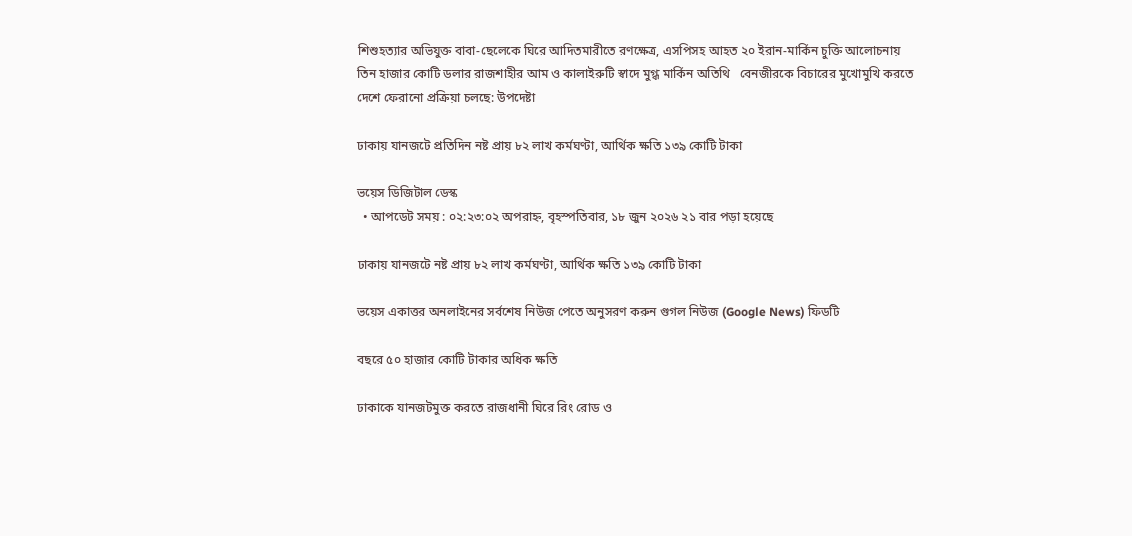শিশুহত্যার অভিযুক্ত বাবা-ছেলেকে ঘিরে আদিতমারীতে রণক্ষেত্র, এসপিসহ আহত ২০ ইরান-মার্কিন চুক্তি আলোচনায় তিন হাজার কোটি ডলার রাজশাহীর আম ও কালাইরুটি স্বাদে মুগ্ধ মার্কিন অতিথি   বেনজীরকে বিচারের মুখোমুখি করতে দেশে ফেরানো প্রক্রিয়া চলছে: উপদেষ্টা

ঢাকায় যানজটে প্রতিদিন নষ্ট প্রায় ৮২ লাখ কর্মঘণ্টা, আর্থিক ক্ষতি ১৩৯ কোটি টাকা

ভয়েস ডিজিটাল ডেস্ক
  • আপডেট সময় : ০২:২৩:০২ অপরাহ্ন, বৃহস্পতিবার, ১৮ জুন ২০২৬ ২১ বার পড়া হয়েছে

ঢাকায় যানজটে নষ্ট প্রায় ৮২ লাখ কর্মঘণ্টা, আর্থিক ক্ষতি ১৩৯ কোটি টাকা

ভয়েস একাত্তর অনলাইনের সর্বশেষ নিউজ পেতে অনুসরণ করুন গুগল নিউজ (Google News) ফিডটি

বছরে ৫০ হাজার কোটি টাকার অধিক ক্ষতি

ঢাকাকে যানজটমুক্ত করতে রাজধানী ঘিরে রিং রোড ও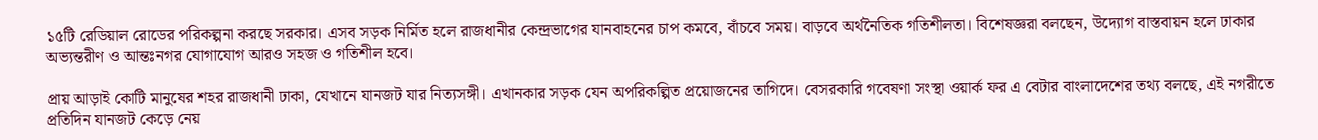১৫টি রেডিয়াল রোডের পরিকল্পনা করছে সরকার। এসব সড়ক নির্মিত হলে রাজধানীর কেন্দ্রভাগের যানবাহনের চাপ কমবে, বাঁচবে সময়। বাড়বে অর্থনৈতিক গতিশীলতা। বিশেষজ্ঞরা বলছেন, উদ্যোগ বাস্তবায়ন হলে ঢাকার অভ্যন্তরীণ ও আন্তঃনগর যোগাযোগ আরও সহজ ও গতিশীল হবে।

প্রায় আড়াই কোটি মানুষের শহর রাজধানী ঢাকা, যেখানে যানজট যার নিত্যসঙ্গী। এখানকার সড়ক যেন অপরিকল্পিত প্রয়োজনের তাগিদে। বেসরকারি গবেষণা সংস্থা ওয়ার্ক ফর এ বেটার বাংলাদেশের তথ্য বলছে, এই নগরীতে প্রতিদিন যানজট কেড়ে নেয়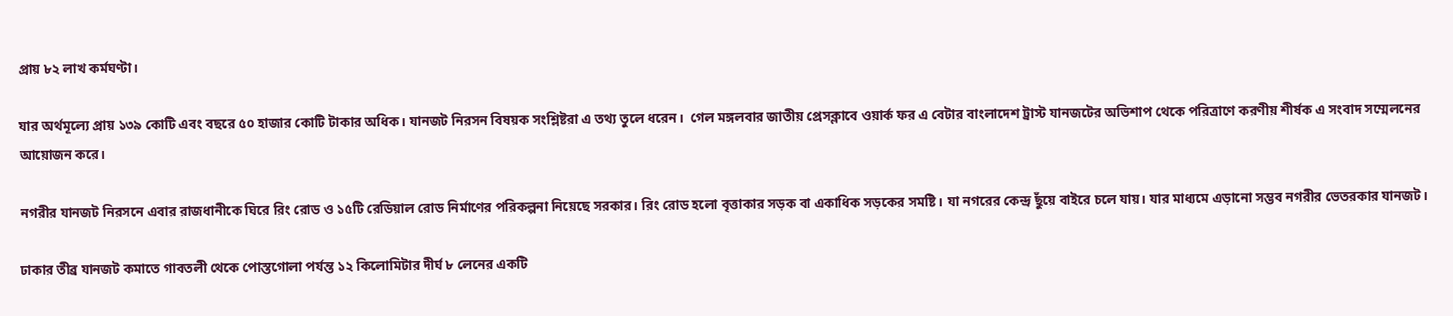প্রায় ৮২ লাখ কর্মঘণ্টা।

যার অর্থমূল্যে প্রায় ১৩৯ কোটি এবং বছরে ৫০ হাজার কোটি টাকার অধিক। যানজট নিরসন বিষয়ক সংশ্লিষ্টরা এ তথ্য তুলে ধরেন।  গেল মঙ্গলবার জাতীয় প্রেসক্লাবে ওয়ার্ক ফর এ বেটার বাংলাদেশ ট্রাস্ট যানজটের অভিশাপ থেকে পরিত্রাণে করণীয় শীর্ষক এ সংবাদ সম্মেলনের আয়োজন করে।

নগরীর যানজট নিরসনে এবার রাজধানীকে ঘিরে রিং রোড ও ১৫টি রেডিয়াল রোড নির্মাণের পরিকল্পনা নিয়েছে সরকার। রিং রোড হলো বৃত্তাকার সড়ক বা একাধিক সড়কের সমষ্টি। যা নগরের কেন্দ্র ছুঁয়ে বাইরে চলে যায়। যার মাধ্যমে এড়ানো সম্ভব নগরীর ভেতরকার যানজট।

ঢাকার তীব্র যানজট কমাতে গাবতলী থেকে পোস্তগোলা পর্যন্ত ১২ কিলোমিটার দীর্ঘ ৮ লেনের একটি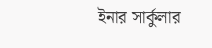ইনার সার্কুলার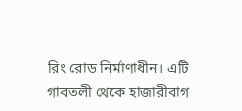রিং রোড নির্মাণাধীন। এটি গাবতলী থেকে হাজারীবাগ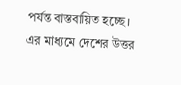পর্যন্ত বাস্তবায়িত হচ্ছে। এর মাধ্যমে দেশের উত্তর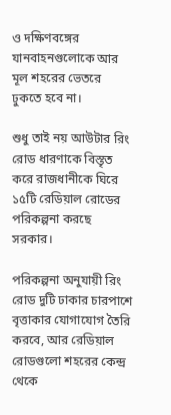ও দক্ষিণবঙ্গের যানবাহনগুলোকে আর মূল শহরের ভেতরে ঢুকতে হবে না।

শুধু তাই নয় আউটার রিং রোড ধারণাকে বিস্তৃত করে রাজধানীকে ঘিরে ১৫টি রেডিয়াল রোডের পরিকল্পনা করছে সরকার।

পরিকল্পনা অনুযায়ী রিং রোড দুটি ঢাকার চারপাশে বৃত্তাকার যোগাযোগ তৈরি করবে, আর রেডিয়াল রোডগুলো শহরের কেন্দ্র থেকে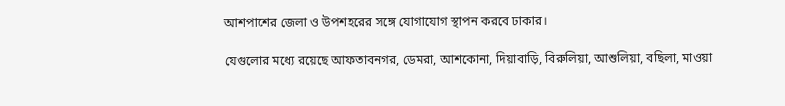আশপাশের জেলা ও উপশহরের সঙ্গে যোগাযোগ স্থাপন করবে ঢাকার।

যেগুলোর মধ্যে রয়েছে আফতাবনগর, ডেমরা, আশকোনা, দিয়াবাড়ি, বিরুলিয়া, আশুলিয়া, বছিলা, মাওয়া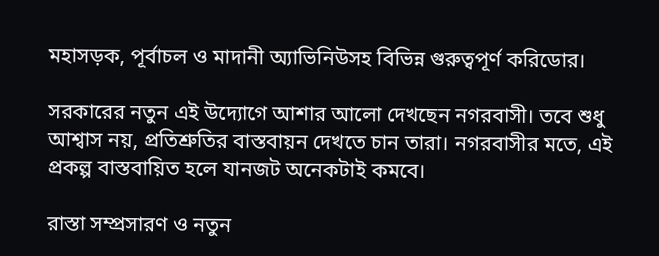মহাসড়ক, পূর্বাচল ও মাদানী অ্যাভিনিউসহ বিভিন্ন গুরুত্বপূর্ণ করিডোর।

সরকারের নতুন এই উদ্যোগে আশার আলো দেখছেন নগরবাসী। তবে শুধু আশ্বাস নয়, প্রতিশ্রুতির বাস্তবায়ন দেখতে চান তারা। নগরবাসীর মতে, এই প্রকল্প বাস্তবায়িত হলে যানজট অনেকটাই কমবে।

রাস্তা সম্প্রসারণ ও নতুন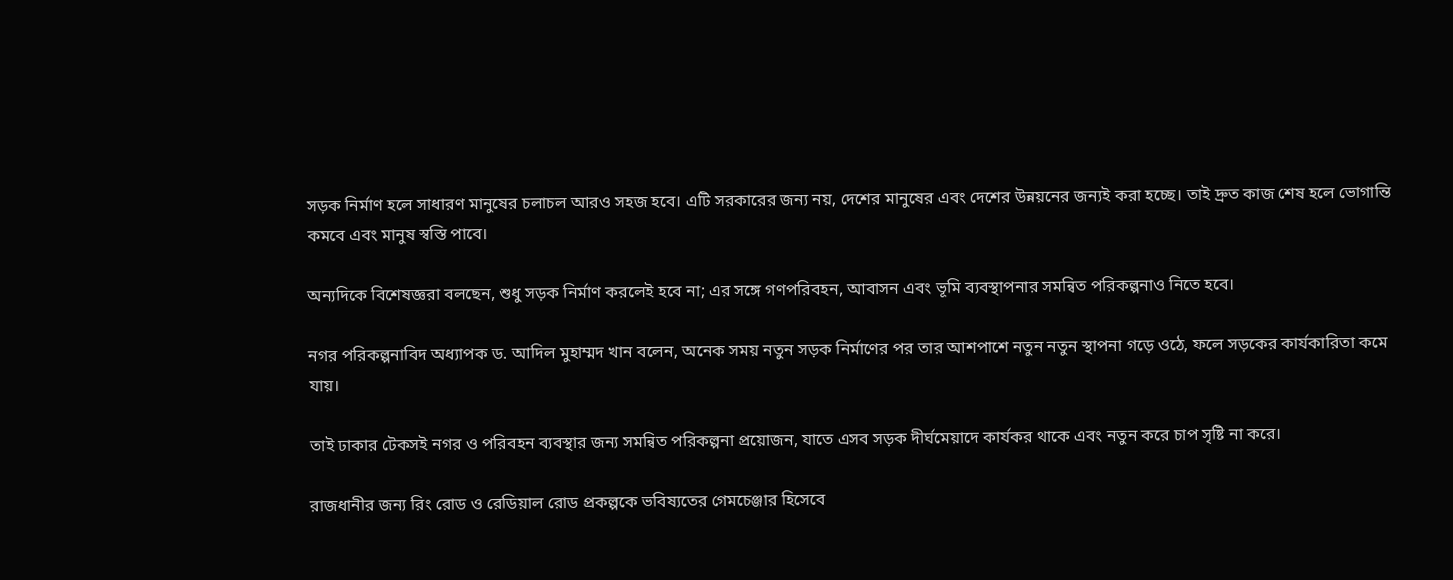সড়ক নির্মাণ হলে সাধারণ মানুষের চলাচল আরও সহজ হবে। এটি সরকারের জন্য নয়, দেশের মানুষের এবং দেশের উন্নয়নের জন্যই করা হচ্ছে। তাই দ্রুত কাজ শেষ হলে ভোগান্তি কমবে এবং মানুষ স্বস্তি পাবে।

অন্যদিকে বিশেষজ্ঞরা বলছেন, শুধু সড়ক নির্মাণ করলেই হবে না; এর সঙ্গে গণপরিবহন, আবাসন এবং ভূমি ব্যবস্থাপনার সমন্বিত পরিকল্পনাও নিতে হবে।

নগর পরিকল্পনাবিদ অধ্যাপক ড. আদিল মুহাম্মদ খান বলেন, অনেক সময় নতুন সড়ক নির্মাণের পর তার আশপাশে নতুন নতুন স্থাপনা গড়ে ওঠে, ফলে সড়কের কার্যকারিতা কমে যায়।

তাই ঢাকার টেকসই নগর ও পরিবহন ব্যবস্থার জন্য সমন্বিত পরিকল্পনা প্রয়োজন, যাতে এসব সড়ক দীর্ঘমেয়াদে কার্যকর থাকে এবং নতুন করে চাপ সৃষ্টি না করে।

রাজধানীর জন্য রিং রোড ও রেডিয়াল রোড প্রকল্পকে ভবিষ্যতের গেমচেঞ্জার হিসেবে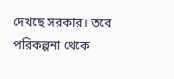দেখছে সরকার। তবে পরিকল্পনা থেকে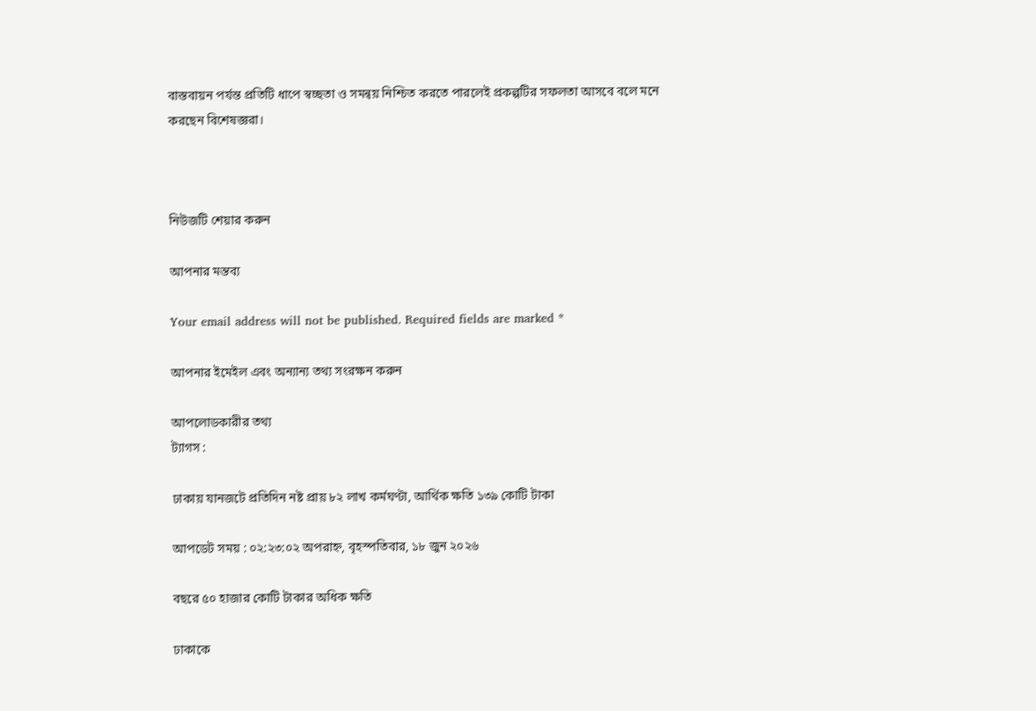বাস্তবায়ন পর্যন্ত প্রতিটি ধাপে স্বচ্ছতা ও সমন্বয় নিশ্চিত করতে পারলেই প্রকল্পটির সফলতা আসবে বলে মনে করছেন বিশেষজ্ঞরা।



নিউজটি শেয়ার করুন

আপনার মন্তব্য

Your email address will not be published. Required fields are marked *

আপনার ইমেইল এবং অন্যান্য তথ্য সংরক্ষন করুন

আপলোডকারীর তথ্য
ট্যাগস :

ঢাকায় যানজটে প্রতিদিন নষ্ট প্রায় ৮২ লাখ কর্মঘণ্টা, আর্থিক ক্ষতি ১৩৯ কোটি টাকা

আপডেট সময় : ০২:২৩:০২ অপরাহ্ন, বৃহস্পতিবার, ১৮ জুন ২০২৬

বছরে ৫০ হাজার কোটি টাকার অধিক ক্ষতি

ঢাকাকে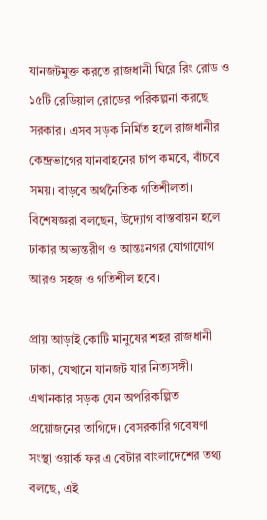যানজটমুক্ত করতে রাজধানী ঘিরে রিং রোড ও ১৫টি রেডিয়াল রোডের পরিকল্পনা করছে সরকার। এসব সড়ক নির্মিত হলে রাজধানীর কেন্দ্রভাগের যানবাহনের চাপ কমবে, বাঁচবে সময়। বাড়বে অর্থনৈতিক গতিশীলতা। বিশেষজ্ঞরা বলছেন, উদ্যোগ বাস্তবায়ন হলে ঢাকার অভ্যন্তরীণ ও আন্তঃনগর যোগাযোগ আরও সহজ ও গতিশীল হবে।

প্রায় আড়াই কোটি মানুষের শহর রাজধানী ঢাকা, যেখানে যানজট যার নিত্যসঙ্গী। এখানকার সড়ক যেন অপরিকল্পিত প্রয়োজনের তাগিদে। বেসরকারি গবেষণা সংস্থা ওয়ার্ক ফর এ বেটার বাংলাদেশের তথ্য বলছে, এই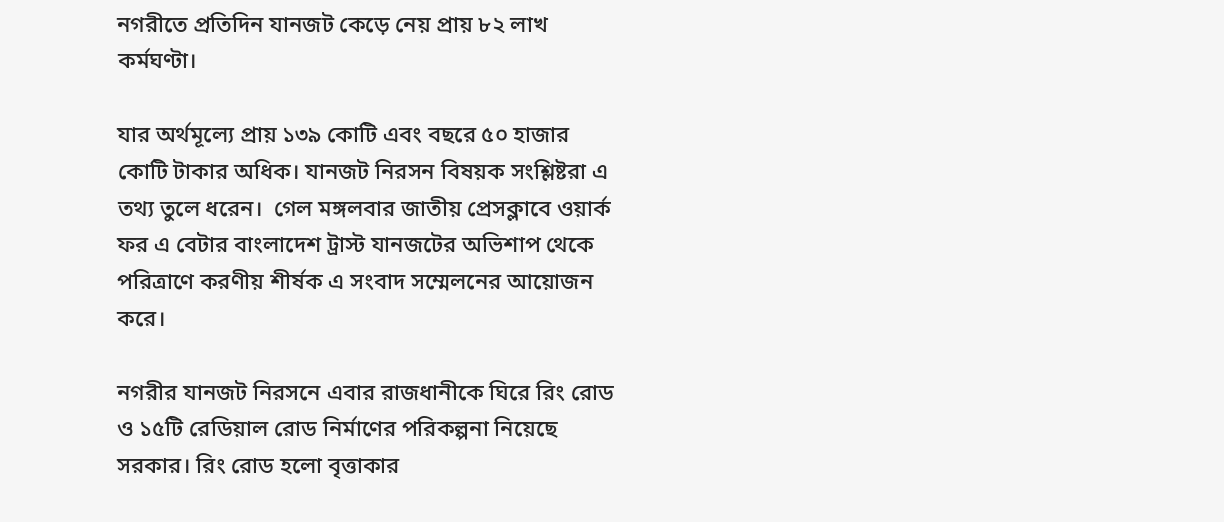নগরীতে প্রতিদিন যানজট কেড়ে নেয় প্রায় ৮২ লাখ কর্মঘণ্টা।

যার অর্থমূল্যে প্রায় ১৩৯ কোটি এবং বছরে ৫০ হাজার কোটি টাকার অধিক। যানজট নিরসন বিষয়ক সংশ্লিষ্টরা এ তথ্য তুলে ধরেন।  গেল মঙ্গলবার জাতীয় প্রেসক্লাবে ওয়ার্ক ফর এ বেটার বাংলাদেশ ট্রাস্ট যানজটের অভিশাপ থেকে পরিত্রাণে করণীয় শীর্ষক এ সংবাদ সম্মেলনের আয়োজন করে।

নগরীর যানজট নিরসনে এবার রাজধানীকে ঘিরে রিং রোড ও ১৫টি রেডিয়াল রোড নির্মাণের পরিকল্পনা নিয়েছে সরকার। রিং রোড হলো বৃত্তাকার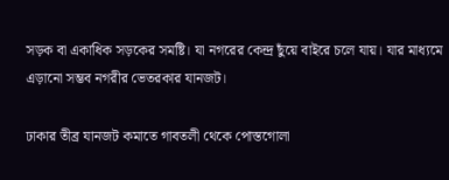সড়ক বা একাধিক সড়কের সমষ্টি। যা নগরের কেন্দ্র ছুঁয়ে বাইরে চলে যায়। যার মাধ্যমে এড়ানো সম্ভব নগরীর ভেতরকার যানজট।

ঢাকার তীব্র যানজট কমাতে গাবতলী থেকে পোস্তগোলা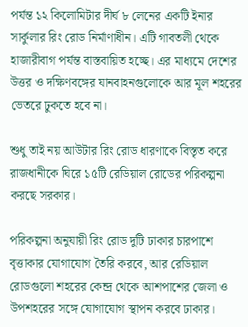পর্যন্ত ১২ কিলোমিটার দীর্ঘ ৮ লেনের একটি ইনার সার্কুলার রিং রোড নির্মাণাধীন। এটি গাবতলী থেকে হাজারীবাগ পর্যন্ত বাস্তবায়িত হচ্ছে। এর মাধ্যমে দেশের উত্তর ও দক্ষিণবঙ্গের যানবাহনগুলোকে আর মূল শহরের ভেতরে ঢুকতে হবে না।

শুধু তাই নয় আউটার রিং রোড ধারণাকে বিস্তৃত করে রাজধানীকে ঘিরে ১৫টি রেডিয়াল রোডের পরিকল্পনা করছে সরকার।

পরিকল্পনা অনুযায়ী রিং রোড দুটি ঢাকার চারপাশে বৃত্তাকার যোগাযোগ তৈরি করবে, আর রেডিয়াল রোডগুলো শহরের কেন্দ্র থেকে আশপাশের জেলা ও উপশহরের সঙ্গে যোগাযোগ স্থাপন করবে ঢাকার।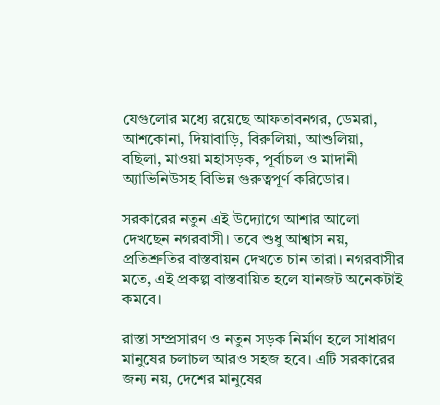যেগুলোর মধ্যে রয়েছে আফতাবনগর, ডেমরা, আশকোনা, দিয়াবাড়ি, বিরুলিয়া, আশুলিয়া, বছিলা, মাওয়া মহাসড়ক, পূর্বাচল ও মাদানী অ্যাভিনিউসহ বিভিন্ন গুরুত্বপূর্ণ করিডোর।

সরকারের নতুন এই উদ্যোগে আশার আলো দেখছেন নগরবাসী। তবে শুধু আশ্বাস নয়, প্রতিশ্রুতির বাস্তবায়ন দেখতে চান তারা। নগরবাসীর মতে, এই প্রকল্প বাস্তবায়িত হলে যানজট অনেকটাই কমবে।

রাস্তা সম্প্রসারণ ও নতুন সড়ক নির্মাণ হলে সাধারণ মানুষের চলাচল আরও সহজ হবে। এটি সরকারের জন্য নয়, দেশের মানুষের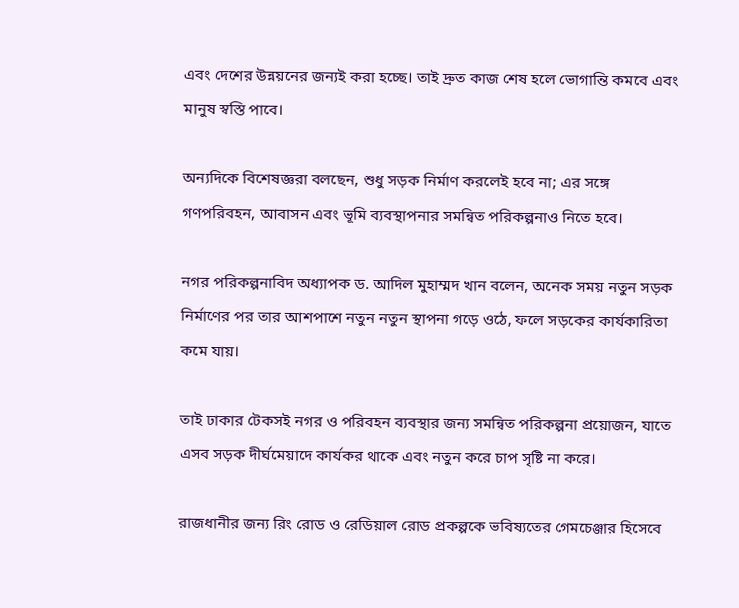এবং দেশের উন্নয়নের জন্যই করা হচ্ছে। তাই দ্রুত কাজ শেষ হলে ভোগান্তি কমবে এবং মানুষ স্বস্তি পাবে।

অন্যদিকে বিশেষজ্ঞরা বলছেন, শুধু সড়ক নির্মাণ করলেই হবে না; এর সঙ্গে গণপরিবহন, আবাসন এবং ভূমি ব্যবস্থাপনার সমন্বিত পরিকল্পনাও নিতে হবে।

নগর পরিকল্পনাবিদ অধ্যাপক ড. আদিল মুহাম্মদ খান বলেন, অনেক সময় নতুন সড়ক নির্মাণের পর তার আশপাশে নতুন নতুন স্থাপনা গড়ে ওঠে, ফলে সড়কের কার্যকারিতা কমে যায়।

তাই ঢাকার টেকসই নগর ও পরিবহন ব্যবস্থার জন্য সমন্বিত পরিকল্পনা প্রয়োজন, যাতে এসব সড়ক দীর্ঘমেয়াদে কার্যকর থাকে এবং নতুন করে চাপ সৃষ্টি না করে।

রাজধানীর জন্য রিং রোড ও রেডিয়াল রোড প্রকল্পকে ভবিষ্যতের গেমচেঞ্জার হিসেবে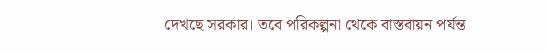দেখছে সরকার। তবে পরিকল্পনা থেকে বাস্তবায়ন পর্যন্ত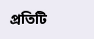প্রতিটি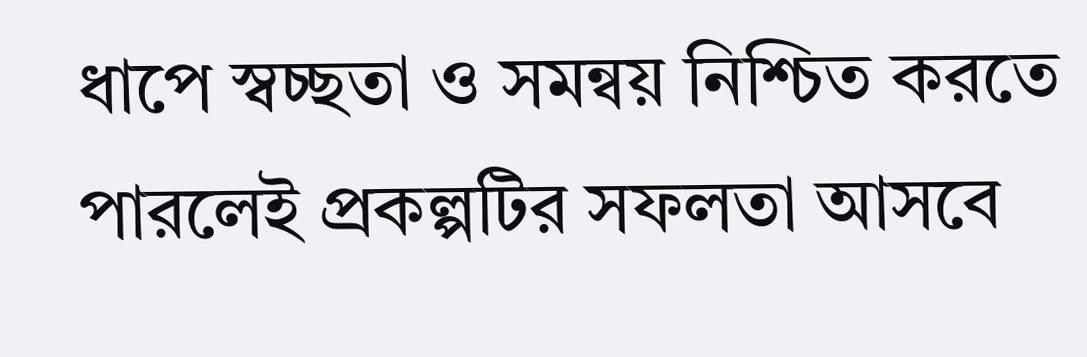ধাপে স্বচ্ছতা ও সমন্বয় নিশ্চিত করতে পারলেই প্রকল্পটির সফলতা আসবে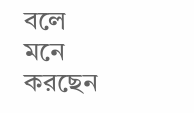বলে মনে করছেন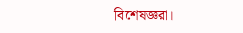বিশেষজ্ঞরা।